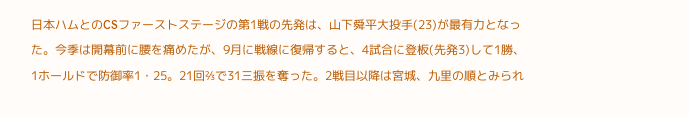日本ハムとのCSファーストステージの第1戦の先発は、山下舜平大投手(23)が最有力となった。今季は開幕前に腰を痛めたが、9月に戦線に復帰すると、4試合に登板(先発3)して1勝、1ホールドで防御率1・25。21回⅔で31三振を奪った。2戦目以降は宮城、九里の順とみられ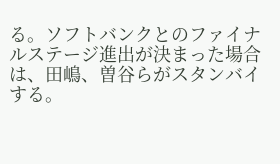る。ソフトバンクとのファイナルステージ進出が決まった場合は、田嶋、曽谷らがスタンバイする。